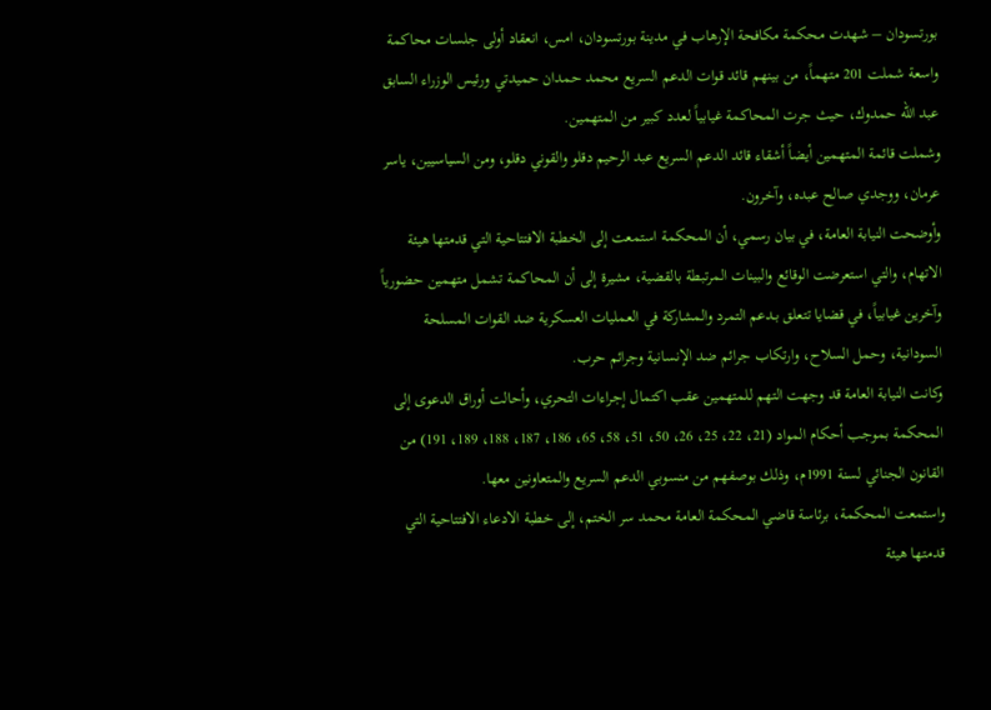بورتسودان – شهدت محكمة مكافحة الإرهاب في مدينة بورتسودان، امس، انعقاد أولى جلسات محاكمة واسعة شملت 201 متهماً، من بينهم قائد قوات الدعم السريع محمد حمدان حميدتي ورئيس الوزراء السابق عبد الله حمدوك، حيث جرت المحاكمة غيابياً لعدد كبير من المتهمين.
وشملت قائمة المتهمين أيضاً أشقاء قائد الدعم السريع عبد الرحيم دقلو والقوني دقلو، ومن السياسيين، ياسر عرمان، ووجدي صالح عبده، وآخرون.
وأوضحت النيابة العامة، في بيان رسمي، أن المحكمة استمعت إلى الخطبة الافتتاحية التي قدمتها هيئة الاتهام، والتي استعرضت الوقائع والبينات المرتبطة بالقضية، مشيرة إلى أن المحاكمة تشمل متهمين حضورياً وآخرين غيابياً، في قضايا تتعلق بـدعم التمرد والمشاركة في العمليات العسكرية ضد القوات المسلحة السودانية، وحمل السلاح، وارتكاب جرائم ضد الإنسانية وجرائم حرب.
وكانت النيابة العامة قد وجهت التهم للمتهمين عقب اكتمال إجراءات التحري، وأحالت أوراق الدعوى إلى المحكمة بموجب أحكام المواد (21، 22، 25، 26، 50، 51، 58، 65، 186، 187، 188، 189، 191) من القانون الجنائي لسنة 1991م، وذلك بوصفهم من منسوبي الدعم السريع والمتعاونين معها.
واستمعت المحكمة، برئاسة قاضي المحكمة العامة محمد سر الختم، إلى خطبة الادعاء الافتتاحية التي قدمتها هيئة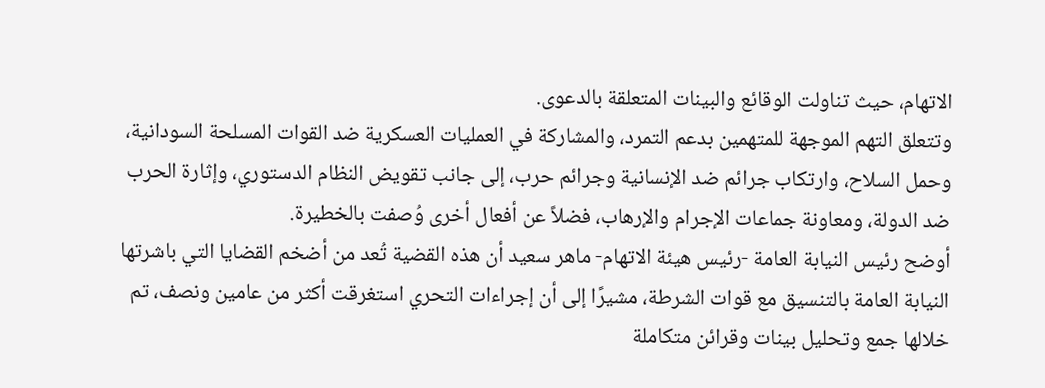الاتهام، حيث تناولت الوقائع والبينات المتعلقة بالدعوى.
وتتعلق التهم الموجهة للمتهمين بدعم التمرد، والمشاركة في العمليات العسكرية ضد القوات المسلحة السودانية، وحمل السلاح، وارتكاب جرائم ضد الإنسانية وجرائم حرب، إلى جانب تقويض النظام الدستوري، وإثارة الحرب ضد الدولة، ومعاونة جماعات الإجرام والإرهاب، فضلاً عن أفعال أخرى وُصفت بالخطيرة.
أوضح رئيس النيابة العامة -رئيس هيئة الاتهام- ماهر سعيد أن هذه القضية تُعد من أضخم القضايا التي باشرتها النيابة العامة بالتنسيق مع قوات الشرطة، مشيرًا إلى أن إجراءات التحري استغرقت أكثر من عامين ونصف، تم خلالها جمع وتحليل بينات وقرائن متكاملة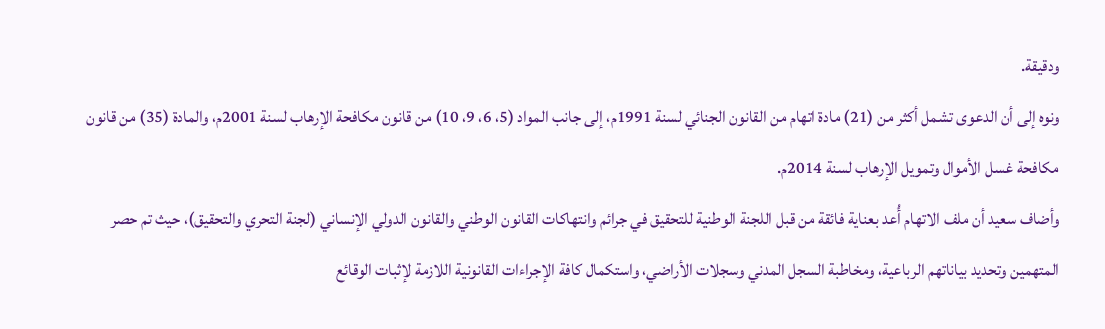ودقيقة.
ونوه إلى أن الدعوى تشمل أكثر من (21) مادة اتهام من القانون الجنائي لسنة 1991م، إلى جانب المواد (5، 6، 9، 10) من قانون مكافحة الإرهاب لسنة 2001م، والمادة (35) من قانون مكافحة غسل الأموال وتمويل الإرهاب لسنة 2014م.
وأضاف سعيد أن ملف الاتهام أُعد بعناية فائقة من قبل اللجنة الوطنية للتحقيق في جرائم وانتهاكات القانون الوطني والقانون الدولي الإنساني (لجنة التحري والتحقيق)، حيث تم حصر المتهمين وتحديد بياناتهم الرباعية، ومخاطبة السجل المدني وسجلات الأراضي، واستكمال كافة الإجراءات القانونية اللازمة لإثبات الوقائع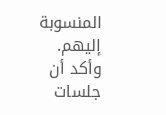المنسوبة إليهم.
وأكد أن جلسات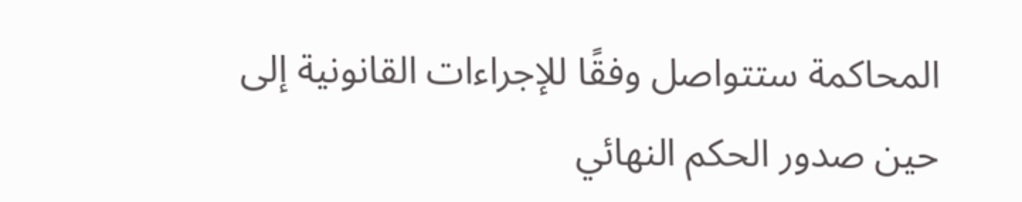المحاكمة ستتواصل وفقًا للإجراءات القانونية إلى حين صدور الحكم النهائي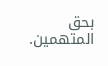بحق المتهمين.